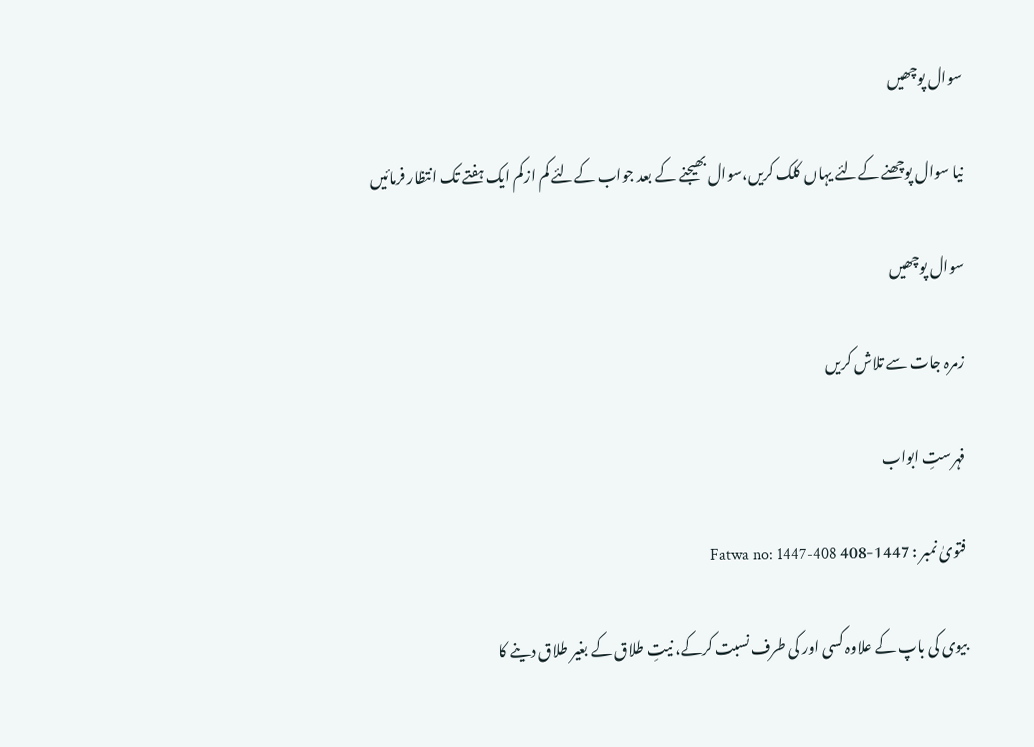سوال پوچھیں

نیا سوال پوچھنے کےلئے یہاں کلک کریں،سوال بھیجنے کے بعد جواب کےلئے کم ازکم ایک ہفتے تک انتظار فرمائیں

سوال پوچھیں

زمرہ جات سے تلاش کریں

فہرستِ ابواب

فتویٰ نمبر : 1447-408 Fatwa no: 1447-408

بیوی کی باپ کے علاوہ کسی اور کی طرف نسبت کرکے، نیتِ طلاق کے بغیر طلاق دینے کا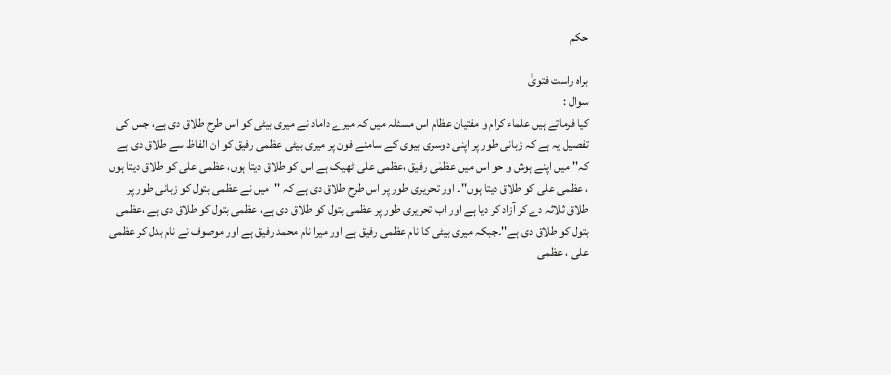حکم

براہ راست فتویٰ
سوال :
کیا فرماتے ہیں علماء کرام و مفتیان عظام اس مسئلہ میں کہ میرے داماد نے میری بیٹی کو اس طرح طلاق دی ہے، جس کی تفصیل یہ ہے کہ زبانی طور پر اپنی دوسری بیوی کے سامنے فون پر میری بیٹی عظمی رفیق کو ان الفاظ سے طلاق دی ہے کہ'' میں اپنے ہوش و حو اس میں عظمٰی رفیق ،عظمی علی ٹھیک ہے اس کو طلاق دیتا ہوں، عظمی علی کو طلاق دیتا ہوں ، عظمی علی کو طلاق دیتا ہوں''۔ اور تحریری طور پر اس طرح طلاق دی ہے کہ ''میں نے عظمی بتول کو زبانی طور پر طلاق ثلاثہ دے کر آزاد کر دیا ہے اور اب تحریری طور پر عظمی بتول کو طلاق دی ہے، عظمی بتول کو طلاق دی ہے ،عظمی بتول کو طلاق دی ہے''۔جبکہ میری بیٹی کا نام عظمی رفیق ہے اور میرا نام محمد رفیق ہے اور موصوف نے نام بدل کر عظمی علی ، عظمی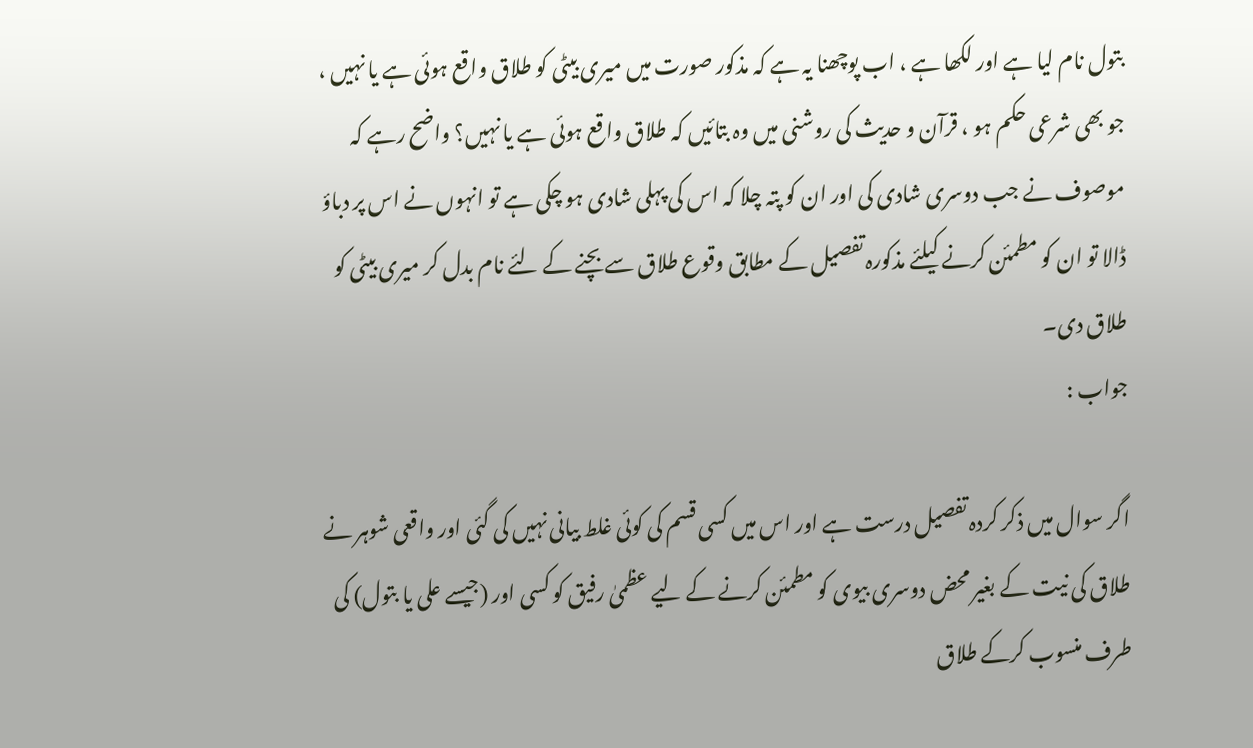بتول نام لیا ہے اور لکھا ہے ، اب پوچھنا یہ ہے کہ مذکور صورت میں میری بیٹی کو طلاق واقع ہوئی ہے یا نہیں ، جو بھی شرعی حکم ہو ، قرآن و حدیث کی روشنی میں وہ بتائیں کہ طلاق واقع ہوئی ہے یا نہیں؟ واضح رہے کہ موصوف نے جب دوسری شادی کی اور ان کو پتہ چلا کہ اس کی پہلی شادی ہو چکی ہے تو انہوں نے اس پر دباؤ ڈالا تو ان کو مطمئن کرنے کیلئے مذکورہ تفصیل کے مطابق وقوع طلاق سے بچنے کے لئے نام بدل کر میری بیٹی کو طلاق دی۔
جواب :

اگر سوال میں ذکر کردہ تفصیل درست ہے اور اس میں کسی قسم کی کوئی غلط بیانی نہیں کی گئی اور واقعی شوہر نے طلاق کی نیت کے بغیر محض دوسری بیوی کو مطمئن کرنے کے لیے عظمیٰ رفیق کو کسی اور (جیسے علی یا بتول) کی طرف منسوب کرکے طلاق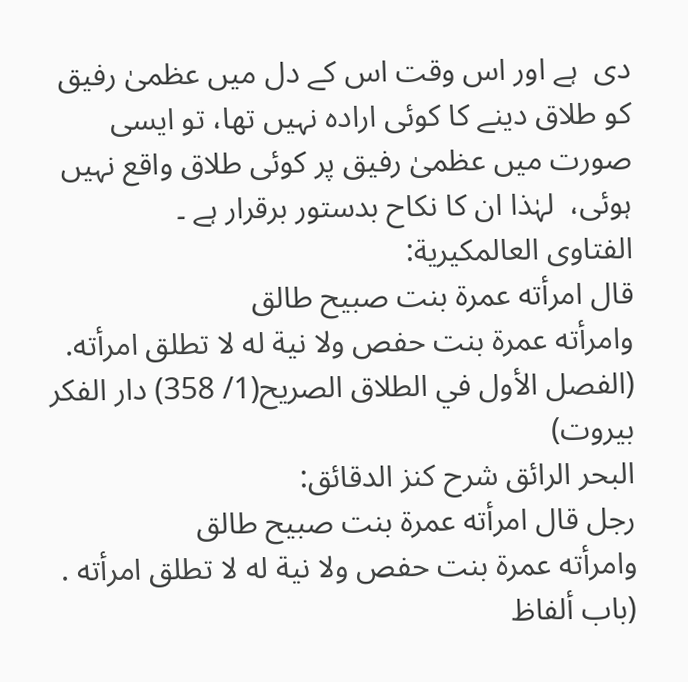دی  ہے اور اس وقت اس کے دل میں عظمیٰ رفیق کو طلاق دینے کا کوئی ارادہ نہیں تھا، تو ایسی صورت میں عظمیٰ رفیق پر کوئی طلاق واقع نہیں ہوئی،  لہٰذا ان کا نکاح بدستور برقرار ہے ۔
الفتاوى العالمكيرية:
قال امرأته عمرة بنت صبيح طالق وامرأته ‌عمرة ‌بنت ‌حفص ولا نية له لا تطلق امرأته.
(الفصل الأول في الطلاق الصريح(1/ 358) دار الفكر بيروت)
البحر الرائق شرح كنز الدقائق:
رجل قال امرأته عمرة بنت صبيح طالق وامرأته ‌عمرة ‌بنت ‌حفص ولا نية له لا تطلق امرأته .
(باب ألفاظ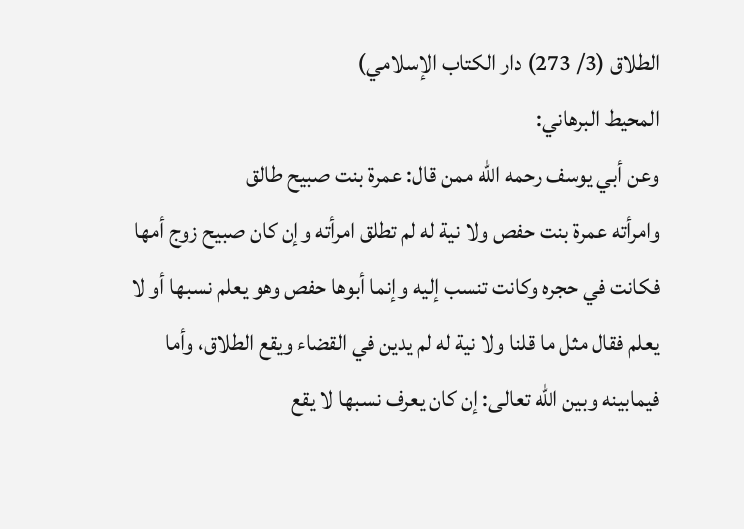الطلاق (3/ 273) دار الكتاب الإسلامي)
المحيط البرهاني:
وعن أبي يوسف رحمه الله ممن قال: عمرة بنت صبيح طالق وامرأته ‌عمرة ‌بنت ‌حفص ولا نية له لم تطلق امرأته وإن كان صبيح زوج أمها فكانت في حجره وكانت تنسب إليه وإنما أبوها حفص وهو يعلم نسبها أو لا يعلم فقال مثل ما قلنا ولا نية له لم يدين في القضاء ويقع الطلاق، وأما فيمابينه وبين الله تعالى: إن كان يعرف نسبها لا يقع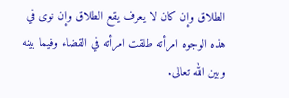الطلاق وإن كان لا يعرف يقع الطلاق وإن نوى في هذه الوجوه امرأته طلقت امرأته في القضاء وفيما بينه وبين الله تعالى.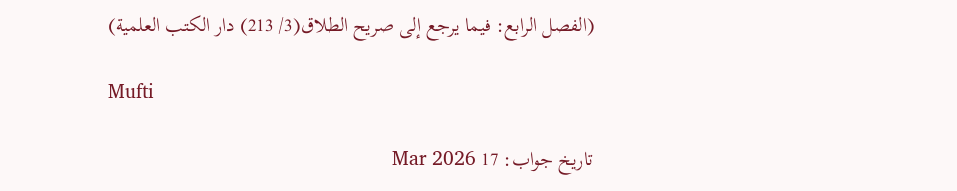(الفصل الرابع: فيما يرجع إلى صريح الطلاق(3/ 213) دار الكتب العلمية)

Mufti

تاریخ جواب: 17 Mar 2026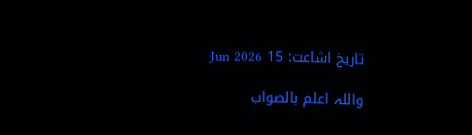تاریخ اشاعت: 15 Jun 2026

واللہ اعلم بالصواب